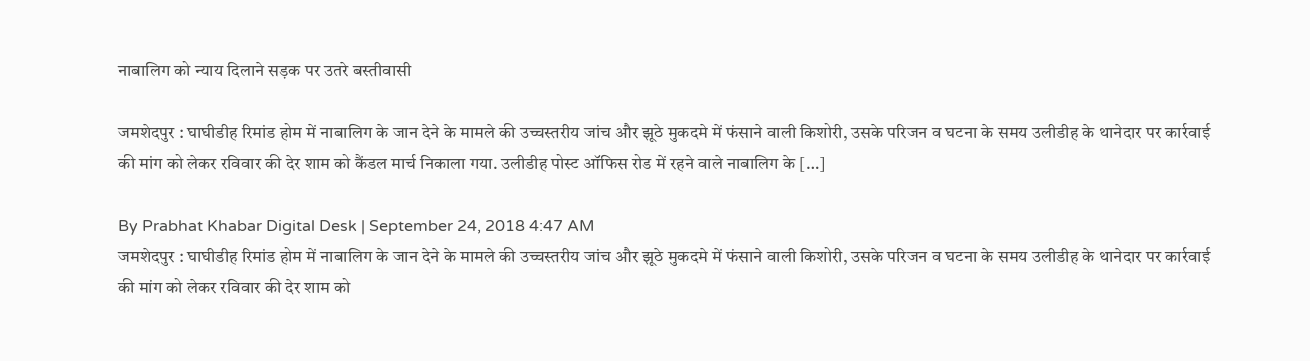नाबालिग को न्याय दिलाने सड़क पर उतरे बस्तीवासी

जमशेदपुर : घाघीडीह रिमांड होम में नाबालिग के जान देने के मामले की उच्चस्तरीय जांच और झूठे मुकदमे में फंसाने वाली किशोरी, उसके परिजन व घटना के समय उलीडीह के थानेदार पर कार्रवाई की मांग को लेकर रविवार की देर शाम को कैंडल मार्च निकाला गया. उलीडीह पोस्ट ऑफिस रोड में रहने वाले नाबालिग के […]

By Prabhat Khabar Digital Desk | September 24, 2018 4:47 AM
जमशेदपुर : घाघीडीह रिमांड होम में नाबालिग के जान देने के मामले की उच्चस्तरीय जांच और झूठे मुकदमे में फंसाने वाली किशोरी, उसके परिजन व घटना के समय उलीडीह के थानेदार पर कार्रवाई की मांग को लेकर रविवार की देर शाम को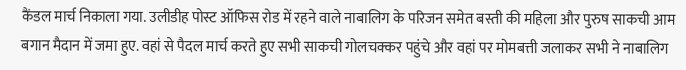कैंडल मार्च निकाला गया. उलीडीह पोस्ट ऑफिस रोड में रहने वाले नाबालिग के परिजन समेत बस्ती की महिला और पुरुष साकची आम बगान मैदान में जमा हुए. वहां से पैदल मार्च करते हुए सभी साकची गोलचक्कर पहुंचे और वहां पर मोमबत्ती जलाकर सभी ने नाबालिग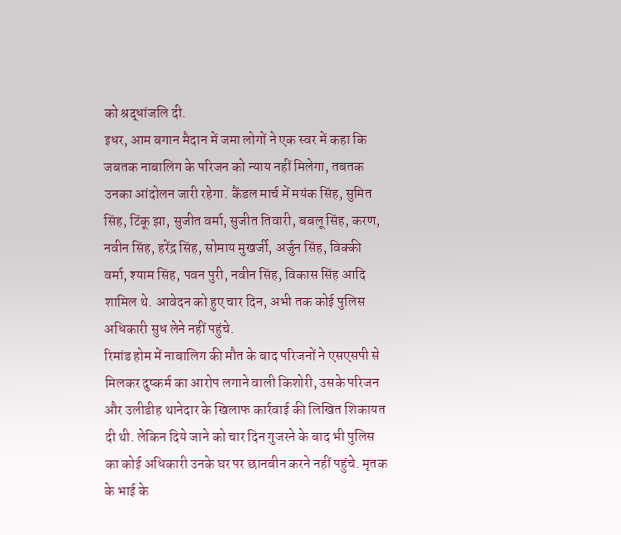को श्रद्धांजलि दी.
इधर, आम बगान मैदान में जमा लोगों ने एक स्वर में कहा कि जबतक नाबालिग के परिजन को न्याय नहीं मिलेगा, तबतक उनका आंदोलन जारी रहेगा. कैंडल मार्च में मयंक सिंह, सुमित सिंह, टिंकू झा, सुजीत वर्मा, सुजीत तिवारी, बबलू सिंह, करण, नवीन सिंह, हरेंद्र सिंह, सोमाय मुखर्जी, अर्जुन सिंह, विक्की वर्मा, श्याम सिंह, पवन पुरी, नवीन सिंह, विकास सिंह आदि शामिल थे. आवेदन को हुए चार दिन, अभी तक कोई पुलिस अधिकारी सुध लेने नहीं पहुंचे.
रिमांड होम में नाबालिग की मौत के बाद परिजनों ने एसएसपी से मिलकर दुष्कर्म का आरोप लगाने वाली किशोरी, उसके परिजन और उलीडीह थानेदार के खिलाफ कार्रवाई की लिखित शिकायत दी थी. लेकिन दिये जाने को चार दिन गुजरने के बाद भी पुलिस का कोई अधिकारी उनके घर पर छानबीन करने नहीं पहुंचे. मृतक के भाई के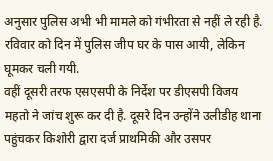अनुसार पुलिस अभी भी मामले को गंभीरता से नहीं ले रही है. रविवार को दिन में पुलिस जीप घर के पास आयी, लेकिन घूमकर चली गयी.
वहीं दूसरी तरफ एसएसपी के निर्देश पर डीएसपी विजय महतो ने जांच शुरू कर दी है. दूसरे दिन उन्होंने उलीडीह थाना पहुंचकर किशोरी द्वारा दर्ज प्राथमिकी और उसपर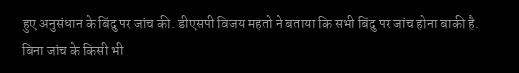हुए अनुसंधान के बिंदु पर जांच की. डीएसपी विजय महतो ने बताया कि सभी बिंदु पर जांच होना बाकी है. बिना जांच के किसी भी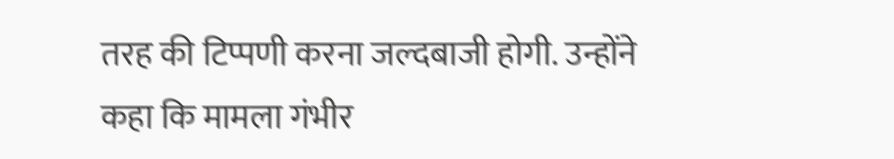तरह की टिप्पणी करना जल्दबाजी होगी. उन्होंने कहा कि मामला गंभीर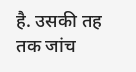है. उसकी तह तक जांच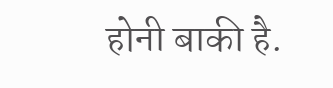होनी बाकी है.